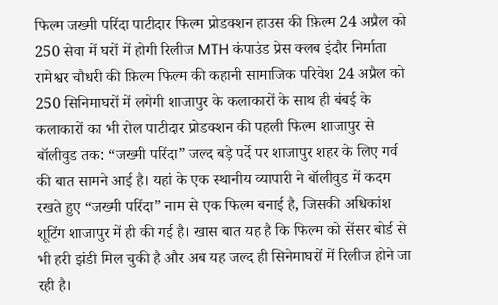फिल्म जख्मी परिंदा पाटीदार फिल्म प्रोडक्शन हाउस की फ़िल्म 24 अप्रैल को 250 सेवा में घरों में होगी रिलीज MTH कंपाउंड प्रेस क्लब इंदौर निर्माता रामेश्वर चौधरी की फ़िल्म फिल्म की कहानी सामाजिक परिवेश 24 अप्रैल को 250 सिनिमाघरों में लगेगी शाजापुर के कलाकारों के साथ ही बंबई के कलाकारों का भी रोल पाटीदार प्रोडक्शन की पहली फिल्म शाजापुर से बॉलीवुड तक: “जख्मी परिंदा” जल्द बड़े पर्दे पर शाजापुर शहर के लिए गर्व की बात सामने आई है। यहां के एक स्थानीय व्यापारी ने बॉलीवुड में कदम रखते हुए “जख्मी परिंदा” नाम से एक फिल्म बनाई है, जिसकी अधिकांश शूटिंग शाजापुर में ही की गई है। खास बात यह है कि फिल्म को सेंसर बोर्ड से भी हरी झंडी मिल चुकी है और अब यह जल्द ही सिनेमाघरों में रिलीज होने जा रही है।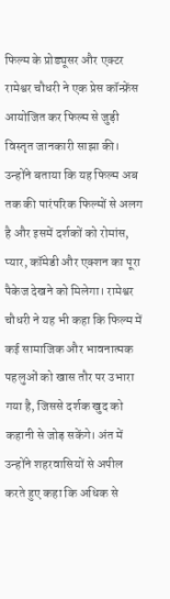फिल्म के प्रोड्यूसर और एक्टर रामेश्वर चौधरी ने एक प्रेस कॉन्फ्रेंस आयोजित कर फिल्म से जुड़ी विस्तृत जानकारी साझा की। उन्होंने बताया कि यह फिल्म अब तक की पारंपरिक फिल्मों से अलग है और इसमें दर्शकों को रोमांस, प्यार, कॉमेडी और एक्शन का पूरा पैकेज देखने को मिलेगा। रामेश्वर चौधरी ने यह भी कहा कि फिल्म में कई सामाजिक और भावनात्मक पहलुओं को खास तौर पर उभारा गया है, जिससे दर्शक खुद को कहानी से जोड़ सकेंगे। अंत में उन्होंने शहरवासियों से अपील करते हुए कहा कि अधिक से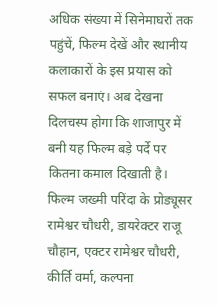अधिक संख्या में सिनेमाघरों तक पहुंचें, फिल्म देखें और स्थानीय कलाकारों के इस प्रयास को सफल बनाएं। अब देखना दिलचस्प होगा कि शाजापुर में बनी यह फिल्म बड़े पर्दे पर कितना कमाल दिखाती है। फिल्म जख्मी परिंदा के प्रोड्यूसर रामेश्वर चौधरी, डायरेक्टर राजू चौहान, एक्टर रामेश्वर चौधरी, कीर्ति वर्मा, कल्पना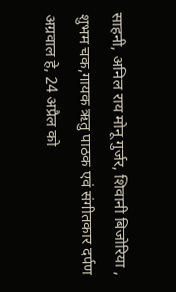साहनी, अनिल राय मोनू गुर्जर, शिवानी बिजोरिया , शुभम चक,गायक ऋतु पाठक एवं संगीतकार दर्पण अग्रवाल हे, 24 अप्रैल को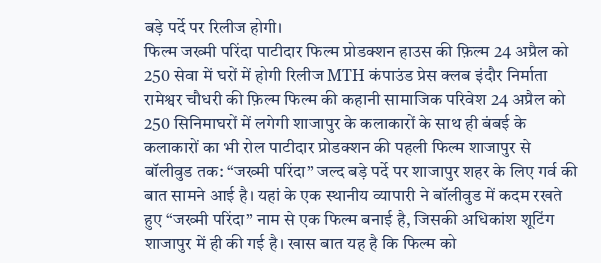बड़े पर्दे पर रिलीज होगी।
फिल्म जख्मी परिंदा पाटीदार फिल्म प्रोडक्शन हाउस की फ़िल्म 24 अप्रैल को 250 सेवा में घरों में होगी रिलीज MTH कंपाउंड प्रेस क्लब इंदौर निर्माता रामेश्वर चौधरी की फ़िल्म फिल्म की कहानी सामाजिक परिवेश 24 अप्रैल को 250 सिनिमाघरों में लगेगी शाजापुर के कलाकारों के साथ ही बंबई के कलाकारों का भी रोल पाटीदार प्रोडक्शन की पहली फिल्म शाजापुर से बॉलीवुड तक: “जख्मी परिंदा” जल्द बड़े पर्दे पर शाजापुर शहर के लिए गर्व की बात सामने आई है। यहां के एक स्थानीय व्यापारी ने बॉलीवुड में कदम रखते हुए “जख्मी परिंदा” नाम से एक फिल्म बनाई है, जिसकी अधिकांश शूटिंग शाजापुर में ही की गई है। खास बात यह है कि फिल्म को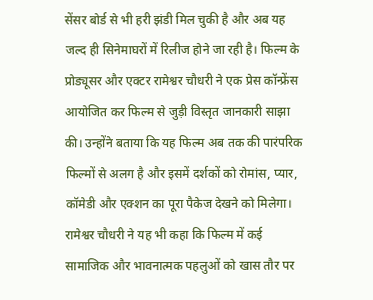सेंसर बोर्ड से भी हरी झंडी मिल चुकी है और अब यह जल्द ही सिनेमाघरों में रिलीज होने जा रही है। फिल्म के प्रोड्यूसर और एक्टर रामेश्वर चौधरी ने एक प्रेस कॉन्फ्रेंस आयोजित कर फिल्म से जुड़ी विस्तृत जानकारी साझा की। उन्होंने बताया कि यह फिल्म अब तक की पारंपरिक फिल्मों से अलग है और इसमें दर्शकों को रोमांस, प्यार, कॉमेडी और एक्शन का पूरा पैकेज देखने को मिलेगा। रामेश्वर चौधरी ने यह भी कहा कि फिल्म में कई सामाजिक और भावनात्मक पहलुओं को खास तौर पर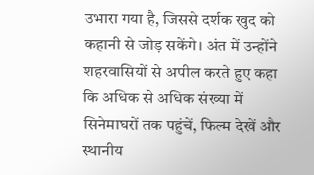उभारा गया है, जिससे दर्शक खुद को कहानी से जोड़ सकेंगे। अंत में उन्होंने शहरवासियों से अपील करते हुए कहा कि अधिक से अधिक संख्या में सिनेमाघरों तक पहुंचें, फिल्म देखें और स्थानीय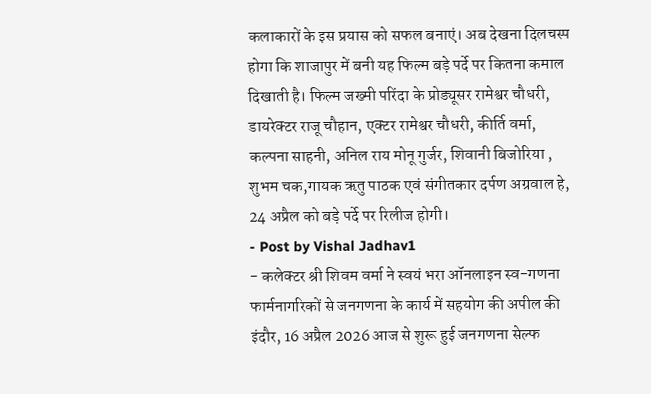कलाकारों के इस प्रयास को सफल बनाएं। अब देखना दिलचस्प होगा कि शाजापुर में बनी यह फिल्म बड़े पर्दे पर कितना कमाल दिखाती है। फिल्म जख्मी परिंदा के प्रोड्यूसर रामेश्वर चौधरी, डायरेक्टर राजू चौहान, एक्टर रामेश्वर चौधरी, कीर्ति वर्मा, कल्पना साहनी, अनिल राय मोनू गुर्जर, शिवानी बिजोरिया , शुभम चक,गायक ऋतु पाठक एवं संगीतकार दर्पण अग्रवाल हे, 24 अप्रैल को बड़े पर्दे पर रिलीज होगी।
- Post by Vishal Jadhav1
- कलेक्टर श्री शिवम वर्मा ने स्वयं भरा ऑनलाइन स्व-गणना फार्मनागरिकों से जनगणना के कार्य में सहयोग की अपील की इंदौर, 16 अप्रैल 2026 आज से शुरू हुई जनगणना सेल्फ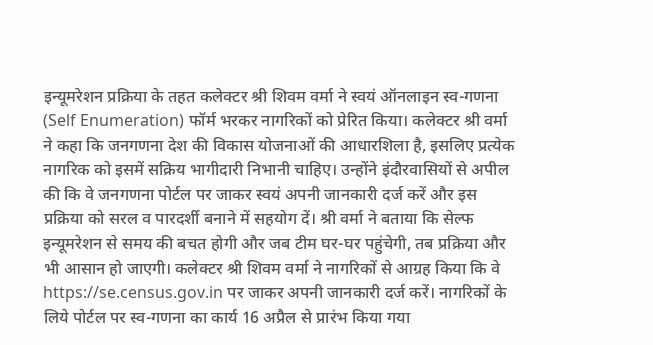इन्यूमरेशन प्रक्रिया के तहत कलेक्टर श्री शिवम वर्मा ने स्वयं ऑनलाइन स्व-गणना (Self Enumeration) फॉर्म भरकर नागरिकों को प्रेरित किया। कलेक्टर श्री वर्मा ने कहा कि जनगणना देश की विकास योजनाओं की आधारशिला है, इसलिए प्रत्येक नागरिक को इसमें सक्रिय भागीदारी निभानी चाहिए। उन्होंने इंदौरवासियों से अपील की कि वे जनगणना पोर्टल पर जाकर स्वयं अपनी जानकारी दर्ज करें और इस प्रक्रिया को सरल व पारदर्शी बनाने में सहयोग दें। श्री वर्मा ने बताया कि सेल्फ इन्यूमरेशन से समय की बचत होगी और जब टीम घर-घर पहुंचेगी, तब प्रक्रिया और भी आसान हो जाएगी। कलेक्टर श्री शिवम वर्मा ने नागरिकों से आग्रह किया कि वे https://se.census.gov.in पर जाकर अपनी जानकारी दर्ज करें। नागरिकों के लिये पोर्टल पर स्व-गणना का कार्य 16 अप्रैल से प्रारंभ किया गया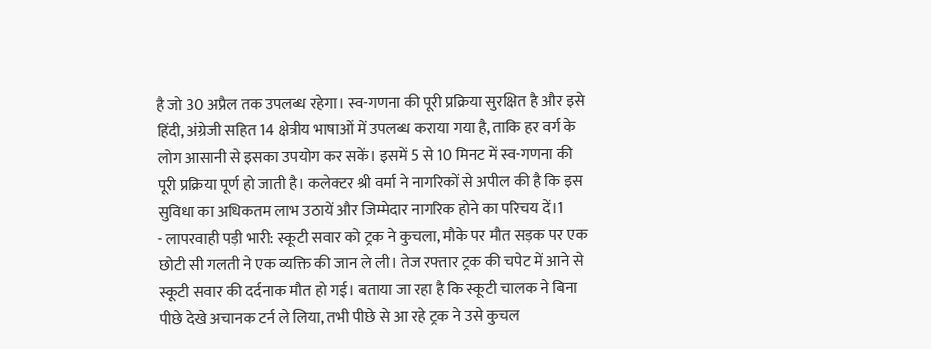है जो 30 अप्रैल तक उपलब्ध रहेगा। स्व-गणना की पूरी प्रक्रिया सुरक्षित है और इसे हिंदी, अंग्रेजी सहित 14 क्षेत्रीय भाषाओं में उपलब्ध कराया गया है, ताकि हर वर्ग के लोग आसानी से इसका उपयोग कर सकें। इसमें 5 से 10 मिनट में स्व-गणना की पूरी प्रक्रिया पूर्ण हो जाती है। कलेक्टर श्री वर्मा ने नागरिकों से अपील की है कि इस सुविधा का अधिकतम लाभ उठायें और जिम्मेदार नागरिक होने का परिचय दें।1
- लापरवाही पड़ी भारी: स्कूटी सवार को ट्रक ने कुचला, मौके पर मौत सड़क पर एक छोटी सी गलती ने एक व्यक्ति की जान ले ली। तेज रफ्तार ट्रक की चपेट में आने से स्कूटी सवार की दर्दनाक मौत हो गई। बताया जा रहा है कि स्कूटी चालक ने बिना पीछे देखे अचानक टर्न ले लिया, तभी पीछे से आ रहे ट्रक ने उसे कुचल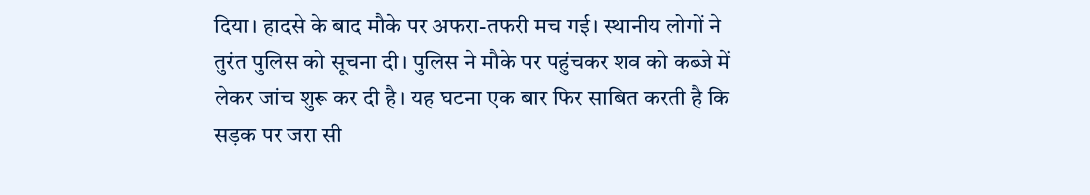दिया। हादसे के बाद मौके पर अफरा-तफरी मच गई। स्थानीय लोगों ने तुरंत पुलिस को सूचना दी। पुलिस ने मौके पर पहुंचकर शव को कब्जे में लेकर जांच शुरू कर दी है। यह घटना एक बार फिर साबित करती है कि सड़क पर जरा सी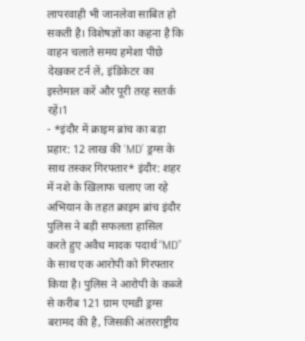लापरवाही भी जानलेवा साबित हो सकती है। विशेषज्ञों का कहना है कि वाहन चलाते समय हमेशा पीछे देखकर टर्न लें, इंडिकेटर का इस्तेमाल करें और पूरी तरह सतर्क रहें।1
- *इंदौर में क्राइम ब्रांच का बड़ा प्रहार: 12 लाख की ‘MD’ ड्रग्स के साथ तस्कर गिरफ्तार* इंदौर: शहर में नशे के खिलाफ चलाए जा रहे अभियान के तहत क्राइम ब्रांच इंदौर पुलिस ने बड़ी सफलता हासिल करते हुए अवैध मादक पदार्थ “MD” के साथ एक आरोपी को गिरफ्तार किया है। पुलिस ने आरोपी के कब्जे से करीब 121 ग्राम एमडी ड्रग्स बरामद की है, जिसकी अंतरराष्ट्रीय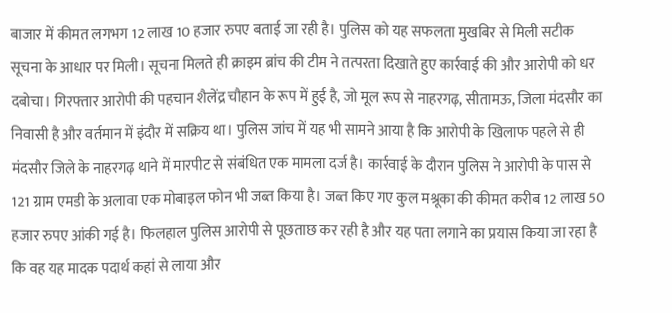बाजार में कीमत लगभग 12 लाख 10 हजार रुपए बताई जा रही है। पुलिस को यह सफलता मुखबिर से मिली सटीक सूचना के आधार पर मिली। सूचना मिलते ही क्राइम ब्रांच की टीम ने तत्परता दिखाते हुए कार्रवाई की और आरोपी को धर दबोचा। गिरफ्तार आरोपी की पहचान शैलेंद्र चौहान के रूप में हुई है, जो मूल रूप से नाहरगढ़, सीतामऊ, जिला मंदसौर का निवासी है और वर्तमान में इंदौर में सक्रिय था। पुलिस जांच में यह भी सामने आया है कि आरोपी के खिलाफ पहले से ही मंदसौर जिले के नाहरगढ़ थाने में मारपीट से संबंधित एक मामला दर्ज है। कार्रवाई के दौरान पुलिस ने आरोपी के पास से 121 ग्राम एमडी के अलावा एक मोबाइल फोन भी जब्त किया है। जब्त किए गए कुल मश्रूका की कीमत करीब 12 लाख 50 हजार रुपए आंकी गई है। फिलहाल पुलिस आरोपी से पूछताछ कर रही है और यह पता लगाने का प्रयास किया जा रहा है कि वह यह मादक पदार्थ कहां से लाया और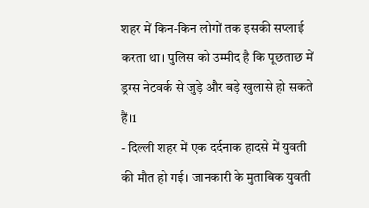शहर में किन-किन लोगों तक इसकी सप्लाई करता था। पुलिस को उम्मीद है कि पूछताछ में ड्रग्स नेटवर्क से जुड़े और बड़े खुलासे हो सकते हैं।1
- दिल्ली शहर में एक दर्दनाक हादसे में युवती की मौत हो गई। जानकारी के मुताबिक युवती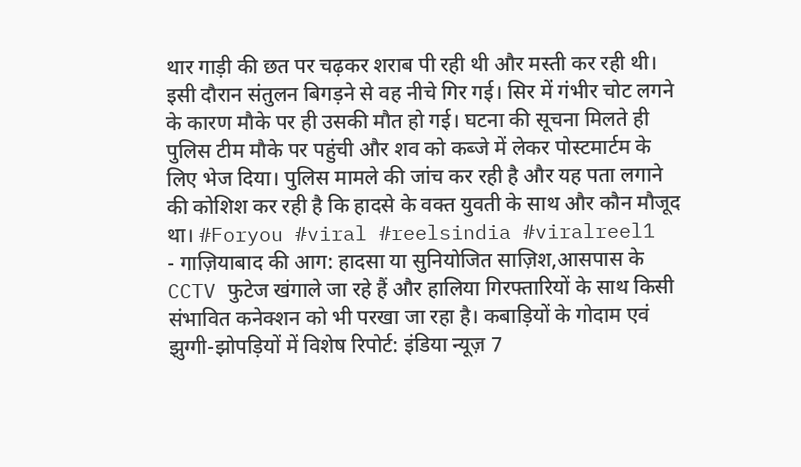थार गाड़ी की छत पर चढ़कर शराब पी रही थी और मस्ती कर रही थी। इसी दौरान संतुलन बिगड़ने से वह नीचे गिर गई। सिर में गंभीर चोट लगने के कारण मौके पर ही उसकी मौत हो गई। घटना की सूचना मिलते ही पुलिस टीम मौके पर पहुंची और शव को कब्जे में लेकर पोस्टमार्टम के लिए भेज दिया। पुलिस मामले की जांच कर रही है और यह पता लगाने की कोशिश कर रही है कि हादसे के वक्त युवती के साथ और कौन मौजूद था। #Foryou #viral #reelsindia #viralreel1
- गाज़ियाबाद की आग: हादसा या सुनियोजित साज़िश,आसपास के CCTV फुटेज खंगाले जा रहे हैं और हालिया गिरफ्तारियों के साथ किसी संभावित कनेक्शन को भी परखा जा रहा है। कबाड़ियों के गोदाम एवं झुग्गी-झोपड़ियों में विशेष रिपोर्ट: इंडिया न्यूज़ 7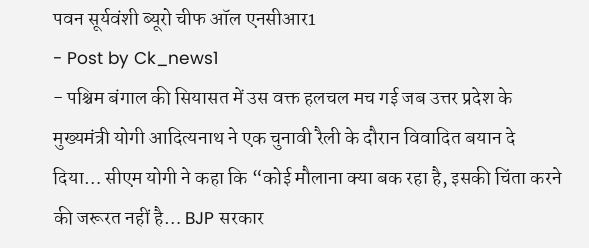पवन सूर्यवंशी ब्यूरो चीफ ऑल एनसीआर1
- Post by Ck_news1
- पश्चिम बंगाल की सियासत में उस वक्त हलचल मच गई जब उत्तर प्रदेश के मुख्यमंत्री योगी आदित्यनाथ ने एक चुनावी रैली के दौरान विवादित बयान दे दिया… सीएम योगी ने कहा कि “कोई मौलाना क्या बक रहा है, इसकी चिंता करने की जरूरत नहीं है… BJP सरकार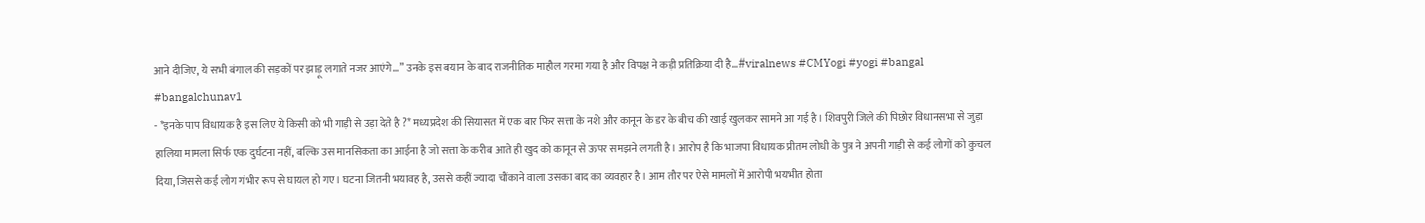आने दीजिए, ये सभी बंगाल की सड़कों पर झाड़ू लगाते नजर आएंगे…” उनके इस बयान के बाद राजनीतिक माहौल गरमा गया है और विपक्ष ने कड़ी प्रतिक्रिया दी है…#viralnews #CMYogi #yogi #bangal #bangalchunav1
- *इनके पाप विधायक है इस लिए ये किसी को भी गाड़ी से उड़ा देते है ?* मध्यप्रदेश की सियासत में एक बार फिर सत्ता के नशे और कानून के डर के बीच की खाई खुलकर सामने आ गई है। शिवपुरी जिले की पिछोर विधानसभा से जुड़ा हालिया मामला सिर्फ एक दुर्घटना नहीं, बल्कि उस मानसिकता का आईना है जो सत्ता के करीब आते ही खुद को कानून से ऊपर समझने लगती है। आरोप है कि भाजपा विधायक प्रीतम लोधी के पुत्र ने अपनी गाड़ी से कई लोगों को कुचल दिया, जिससे कई लोग गंभीर रूप से घायल हो गए। घटना जितनी भयावह है, उससे कहीं ज्यादा चौंकाने वाला उसका बाद का व्यवहार है। आम तौर पर ऐसे मामलों में आरोपी भयभीत होता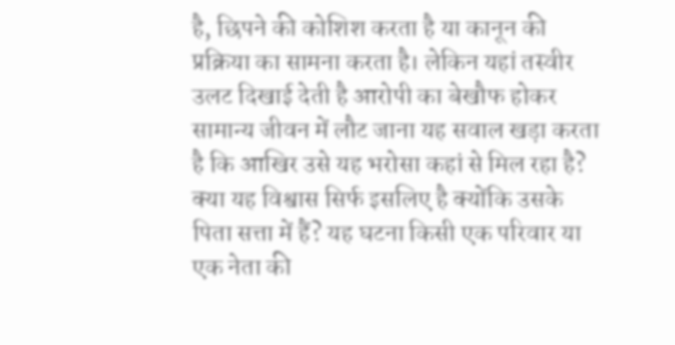है, छिपने की कोशिश करता है या कानून की प्रक्रिया का सामना करता है। लेकिन यहां तस्वीर उलट दिखाई देती है आरोपी का बेखौफ होकर सामान्य जीवन में लौट जाना यह सवाल खड़ा करता है कि आखिर उसे यह भरोसा कहां से मिल रहा है? क्या यह विश्वास सिर्फ इसलिए है क्योंकि उसके पिता सत्ता में हैं? यह घटना किसी एक परिवार या एक नेता की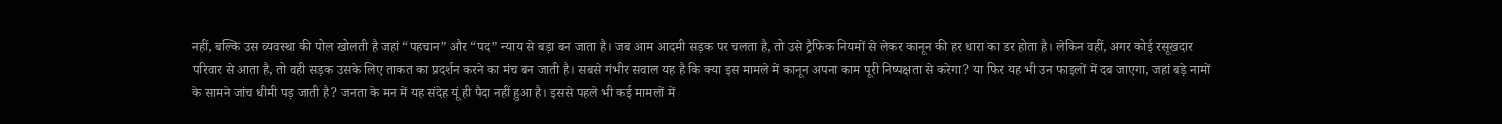नहीं, बल्कि उस व्यवस्था की पोल खोलती है जहां “पहचान” और “पद” न्याय से बड़ा बन जाता है। जब आम आदमी सड़क पर चलता है, तो उसे ट्रैफिक नियमों से लेकर कानून की हर धारा का डर होता है। लेकिन वहीं, अगर कोई रसूखदार परिवार से आता है, तो वही सड़क उसके लिए ताकत का प्रदर्शन करने का मंच बन जाती है। सबसे गंभीर सवाल यह है कि क्या इस मामले में कानून अपना काम पूरी निष्पक्षता से करेगा? या फिर यह भी उन फाइलों में दब जाएगा, जहां बड़े नामों के सामने जांच धीमी पड़ जाती है? जनता के मन में यह संदेह यूं ही पैदा नहीं हुआ है। इससे पहले भी कई मामलों में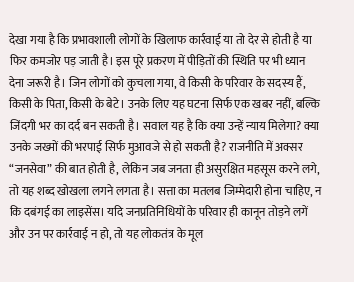देखा गया है कि प्रभावशाली लोगों के खिलाफ कार्रवाई या तो देर से होती है या फिर कमजोर पड़ जाती है। इस पूरे प्रकरण में पीड़ितों की स्थिति पर भी ध्यान देना जरूरी है। जिन लोगों को कुचला गया, वे किसी के परिवार के सदस्य हैं, किसी के पिता, किसी के बेटे। उनके लिए यह घटना सिर्फ एक खबर नहीं, बल्कि जिंदगी भर का दर्द बन सकती है। सवाल यह है कि क्या उन्हें न्याय मिलेगा? क्या उनके जख्मों की भरपाई सिर्फ मुआवजे से हो सकती है? राजनीति में अक्सर “जनसेवा” की बात होती है, लेकिन जब जनता ही असुरक्षित महसूस करने लगे, तो यह शब्द खोखला लगने लगता है। सत्ता का मतलब जिम्मेदारी होना चाहिए, न कि दबंगई का लाइसेंस। यदि जनप्रतिनिधियों के परिवार ही कानून तोड़ने लगें और उन पर कार्रवाई न हो, तो यह लोकतंत्र के मूल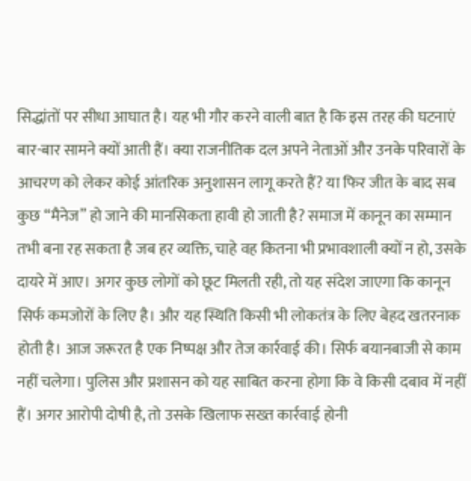सिद्धांतों पर सीधा आघात है। यह भी गौर करने वाली बात है कि इस तरह की घटनाएं बार-बार सामने क्यों आती हैं। क्या राजनीतिक दल अपने नेताओं और उनके परिवारों के आचरण को लेकर कोई आंतरिक अनुशासन लागू करते हैं? या फिर जीत के बाद सब कुछ “मैनेज” हो जाने की मानसिकता हावी हो जाती है? समाज में कानून का सम्मान तभी बना रह सकता है जब हर व्यक्ति, चाहे वह कितना भी प्रभावशाली क्यों न हो, उसके दायरे में आए। अगर कुछ लोगों को छूट मिलती रही, तो यह संदेश जाएगा कि कानून सिर्फ कमजोरों के लिए है। और यह स्थिति किसी भी लोकतंत्र के लिए बेहद खतरनाक होती है। आज जरूरत है एक निष्पक्ष और तेज कार्रवाई की। सिर्फ बयानबाजी से काम नहीं चलेगा। पुलिस और प्रशासन को यह साबित करना होगा कि वे किसी दबाव में नहीं हैं। अगर आरोपी दोषी है, तो उसके खिलाफ सख्त कार्रवाई होनी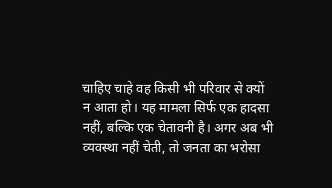चाहिए चाहे वह किसी भी परिवार से क्यों न आता हो। यह मामला सिर्फ एक हादसा नहीं, बल्कि एक चेतावनी है। अगर अब भी व्यवस्था नहीं चेती, तो जनता का भरोसा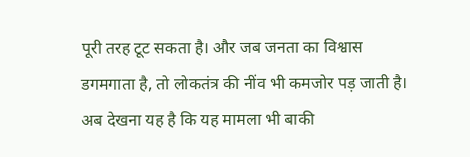पूरी तरह टूट सकता है। और जब जनता का विश्वास डगमगाता है, तो लोकतंत्र की नींव भी कमजोर पड़ जाती है। अब देखना यह है कि यह मामला भी बाकी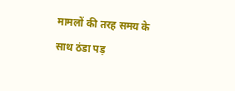मामलों की तरह समय के साथ ठंडा पड़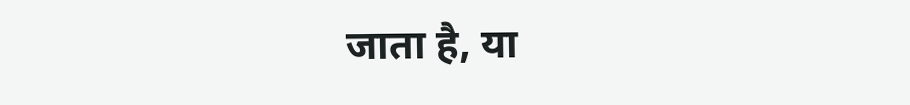जाता है, या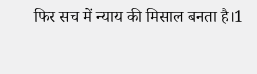फिर सच में न्याय की मिसाल बनता है।1